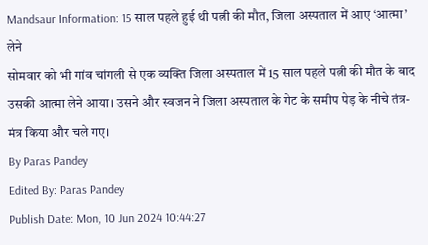Mandsaur Information: 15 साल पहले हुई थी पत्नी की मौत, जिला अस्पताल में आए ‘आत्मा’ लेने
सोमवार को भी गांव चांगली से एक व्यक्ति जिला अस्पताल में 15 साल पहले पत्नी की मौत के बाद उसकी आत्मा लेने आया। उसने और स्वजन ने जिला अस्पताल के गेट के समीप पेड़ के नीचे तंत्र-मंत्र किया और चले गए।
By Paras Pandey
Edited By: Paras Pandey
Publish Date: Mon, 10 Jun 2024 10:44:27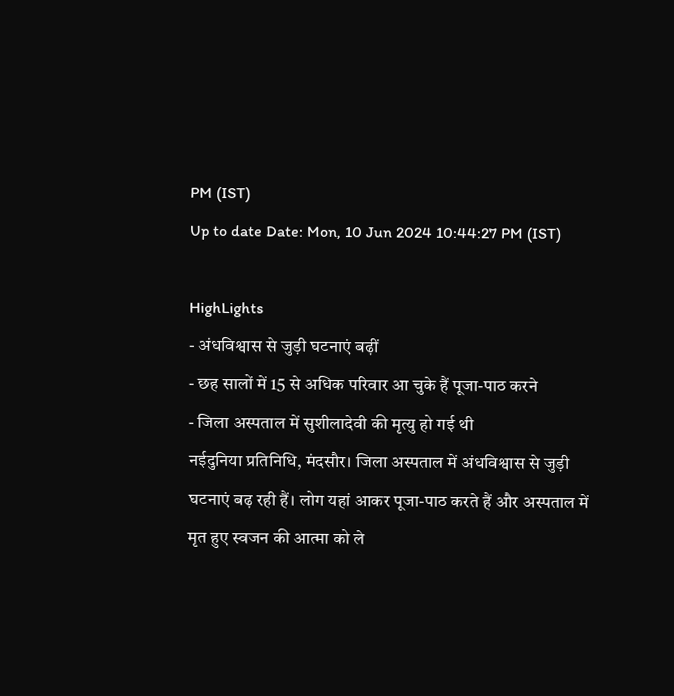PM (IST)
Up to date Date: Mon, 10 Jun 2024 10:44:27 PM (IST)

HighLights
- अंधविश्वास से जुड़ी घटनाएं बढ़ीं
- छह सालों में 15 से अधिक परिवार आ चुके हैं पूजा-पाठ करने
- जिला अस्पताल में सुशीलादेवी की मृत्यु हो गई थी
नईदुनिया प्रतिनिधि, मंदसौर। जिला अस्पताल में अंधविश्वास से जुड़ी घटनाएं बढ़ रही हैं। लोग यहां आकर पूजा-पाठ करते हैं और अस्पताल में मृत हुए स्वजन की आत्मा को ले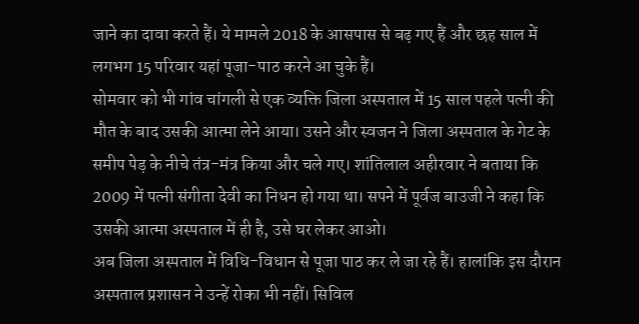जाने का दावा करते हैं। ये मामले 2018 के आसपास से बढ़ गए हैं और छह साल में लगभग 15 परिवार यहां पूजा-पाठ करने आ चुके हैं।
सोमवार को भी गांव चांगली से एक व्यक्ति जिला अस्पताल में 15 साल पहले पत्नी की मौत के बाद उसकी आत्मा लेने आया। उसने और स्वजन ने जिला अस्पताल के गेट के समीप पेड़ के नीचे तंत्र-मंत्र किया और चले गए। शांतिलाल अहीरवार ने बताया कि 2009 में पत्नी संगीता देवी का निधन हो गया था। सपने में पूर्वज बाउजी ने कहा कि उसकी आत्मा अस्पताल में ही है, उसे घर लेकर आओ।
अब जिला अस्पताल में विधि-विधान से पूजा पाठ कर ले जा रहे हैं। हालांकि इस दौरान अस्पताल प्रशासन ने उन्हें रोका भी नहीं। सिविल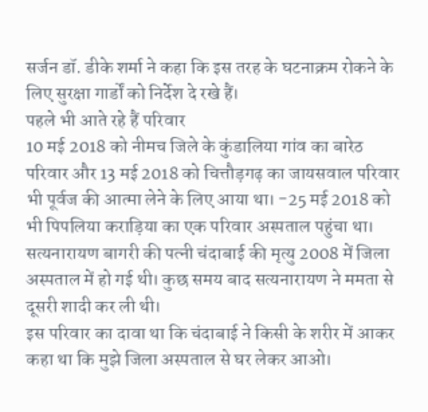सर्जन डॉ. डीके शर्मा ने कहा कि इस तरह के घटनाक्रम रोकने के लिए सुरक्षा गार्डों को निर्देश दे रखे हैं।
पहले भी आते रहे हैं परिवार
10 मई 2018 को नीमच जिले के कुंडालिया गांव का बारेठ परिवार और 13 मई 2018 को चित्तौड़गढ़ का जायसवाल परिवार भी पूर्वज की आत्मा लेने के लिए आया था। -25 मई 2018 को भी पिपलिया कराड़िया का एक परिवार अस्पताल पहुंचा था। सत्यनारायण बागरी की पत्नी चंदाबाई की मृत्यु 2008 में जिला अस्पताल में हो गई थी। कुछ समय बाद सत्यनारायण ने ममता से दूसरी शादी कर ली थी।
इस परिवार का दावा था कि चंदाबाई ने किसी के शरीर में आकर कहा था कि मुझे जिला अस्पताल से घर लेकर आओ।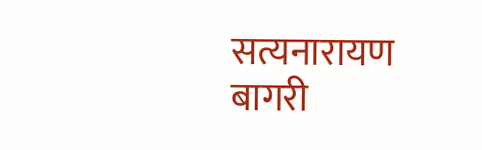सत्यनारायण बागरी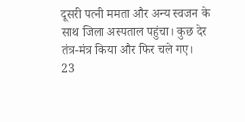दूसरी पत्नी ममता और अन्य स्वजन के साथ जिला अस्पताल पहुंचा। कुछ देर तंत्र-मंत्र किया और फिर चले गए।
23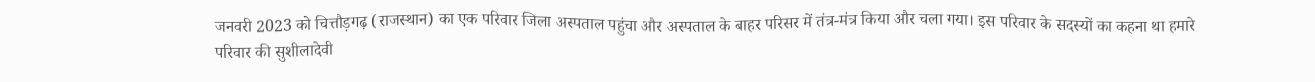जनवरी 2023 को चित्तौड़गढ़ (राजस्थान) का एक परिवार जिला अस्पताल पहुंचा और अस्पताल के बाहर परिसर में तंत्र-मंत्र किया और चला गया। इस परिवार के सदस्यों का कहना था हमारे परिवार की सुशीलादेवी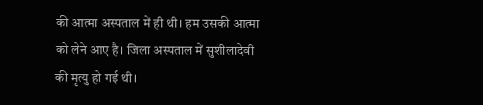की आत्मा अस्पताल में ही थी। हम उसकी आत्मा को लेने आए है। जिला अस्पताल में सुशीलादेवी की मृत्यु हो गई थी।